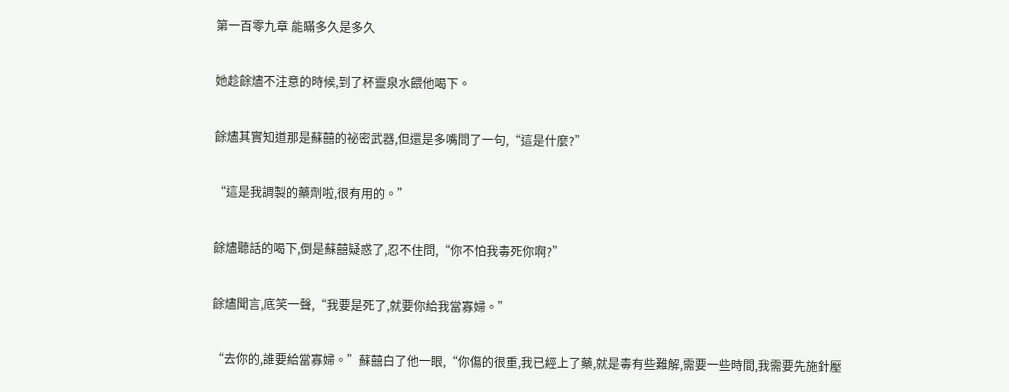第一百零九章 能瞞多久是多久

她趁餘燼不注意的時候,到了杯靈泉水餵他喝下。

餘燼其實知道那是蘇囍的祕密武器,但還是多嘴問了一句,“這是什麼?”

“這是我調製的藥劑啦,很有用的。”

餘燼聽話的喝下,倒是蘇囍疑惑了,忍不住問,“你不怕我毒死你啊?”

餘燼聞言,底笑一聲,“我要是死了,就要你給我當寡婦。”

“去你的,誰要給當寡婦。”蘇囍白了他一眼,“你傷的很重,我已經上了藥,就是毒有些難解,需要一些時間,我需要先施針壓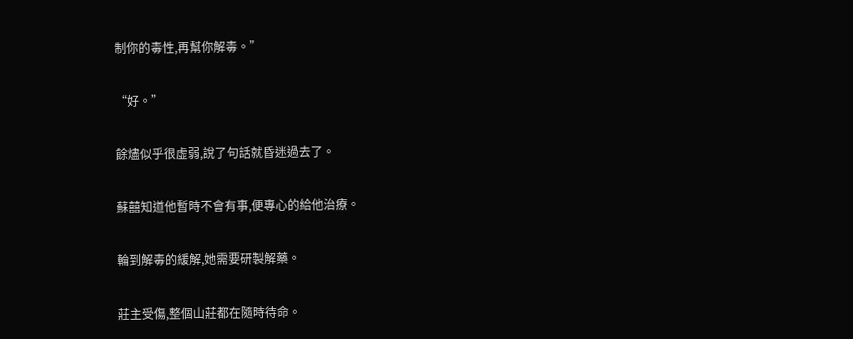制你的毒性,再幫你解毒。”

“好。”

餘燼似乎很虛弱,說了句話就昏迷過去了。

蘇囍知道他暫時不會有事,便專心的給他治療。

輪到解毒的緩解,她需要研製解藥。

莊主受傷,整個山莊都在隨時待命。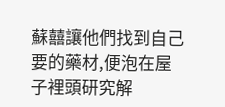蘇囍讓他們找到自己要的藥材,便泡在屋子裡頭研究解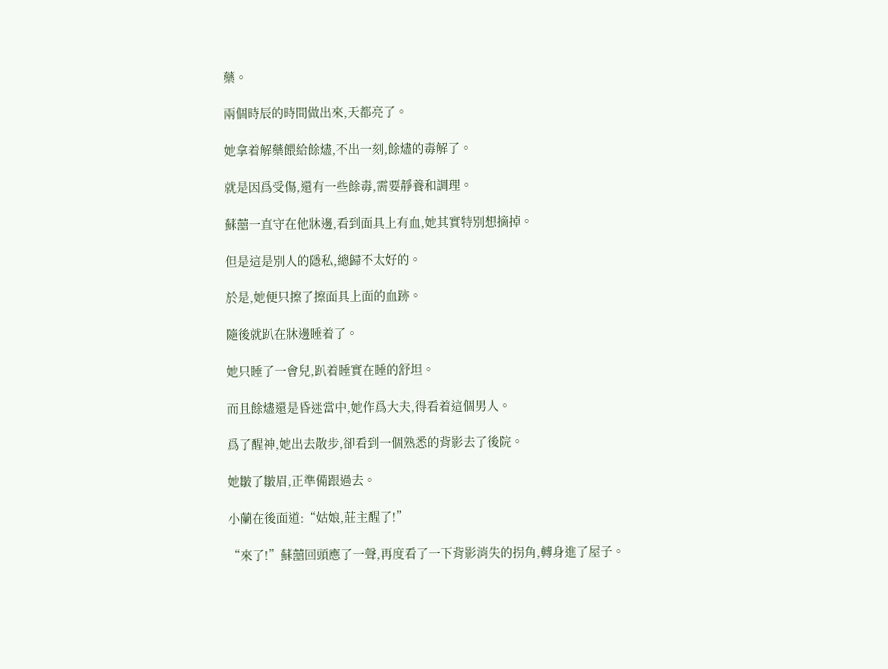藥。

兩個時辰的時間做出來,天都亮了。

她拿着解藥餵給餘燼,不出一刻,餘燼的毒解了。

就是因爲受傷,還有一些餘毒,需要靜養和調理。

蘇囍一直守在他牀邊,看到面具上有血,她其實特別想摘掉。

但是這是別人的隱私,總歸不太好的。

於是,她便只擦了擦面具上面的血跡。

隨後就趴在牀邊睡着了。

她只睡了一會兒,趴着睡實在睡的舒坦。

而且餘燼還是昏迷當中,她作爲大夫,得看着這個男人。

爲了醒神,她出去散步,卻看到一個熟悉的背影去了後院。

她皺了皺眉,正準備跟過去。

小蘭在後面道:“姑娘,莊主醒了!”

“來了!”蘇囍回頭應了一聲,再度看了一下背影消失的拐角,轉身進了屋子。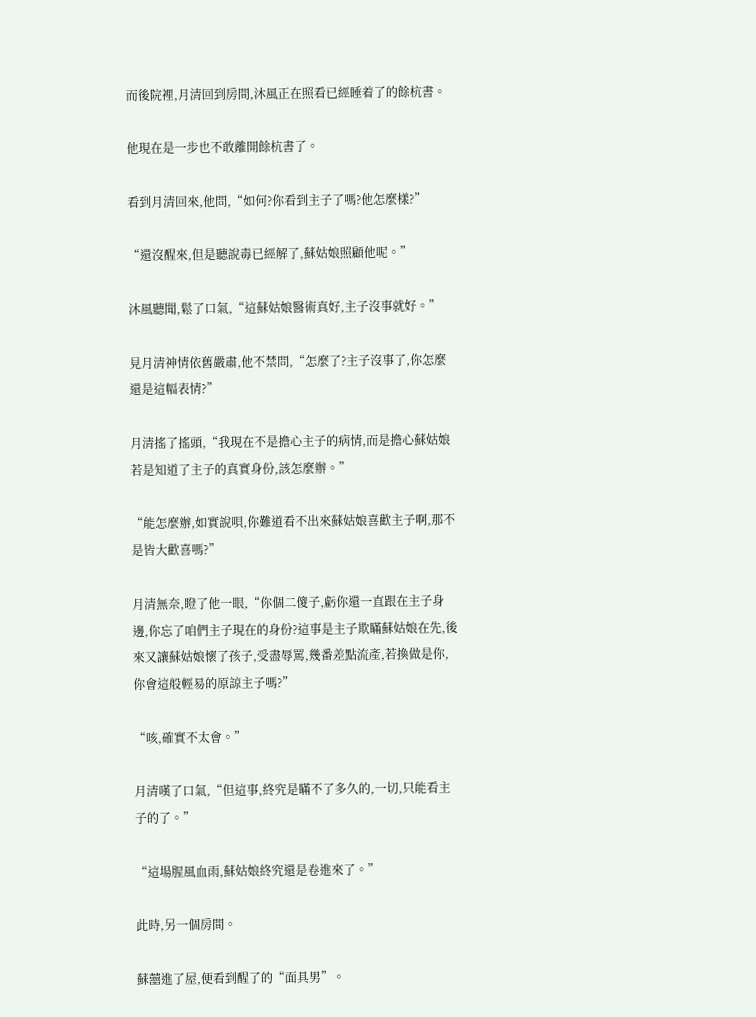而後院裡,月清回到房間,沐風正在照看已經睡着了的餘杭書。

他現在是一步也不敢離開餘杭書了。

看到月清回來,他問,“如何?你看到主子了嗎?他怎麼樣?”

“還沒醒來,但是聽說毒已經解了,蘇姑娘照顧他呢。”

沐風聽聞,鬆了口氣,“這蘇姑娘醫術真好,主子沒事就好。”

見月清神情依舊嚴肅,他不禁問,“怎麼了?主子沒事了,你怎麼還是這幅表情?”

月清搖了搖頭,“我現在不是擔心主子的病情,而是擔心蘇姑娘若是知道了主子的真實身份,該怎麼辦。”

“能怎麼辦,如實說唄,你難道看不出來蘇姑娘喜歡主子啊,那不是皆大歡喜嗎?”

月清無奈,瞪了他一眼,“你個二傻子,虧你還一直跟在主子身邊,你忘了咱們主子現在的身份?這事是主子欺瞞蘇姑娘在先,後來又讓蘇姑娘懷了孩子,受盡辱罵,幾番差點流產,若換做是你,你會這般輕易的原諒主子嗎?”

“咳,確實不太會。”

月清嘆了口氣,“但這事,終究是瞞不了多久的,一切,只能看主子的了。”

“這場腥風血雨,蘇姑娘終究還是卷進來了。”

此時,另一個房間。

蘇囍進了屋,便看到醒了的“面具男”。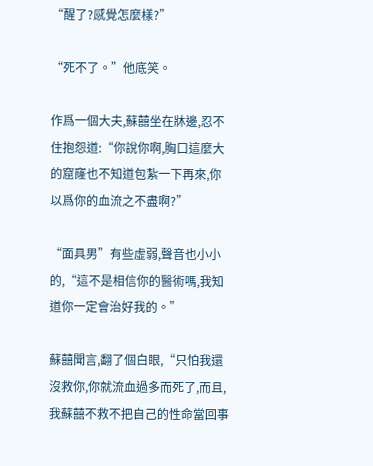“醒了?感覺怎麼樣?”

“死不了。”他底笑。

作爲一個大夫,蘇囍坐在牀邊,忍不住抱怨道:“你說你啊,胸口這麼大的窟窿也不知道包紮一下再來,你以爲你的血流之不盡啊?”

“面具男”有些虛弱,聲音也小小的,“這不是相信你的醫術嗎,我知道你一定會治好我的。”

蘇囍聞言,翻了個白眼,“只怕我還沒救你,你就流血過多而死了,而且,我蘇囍不救不把自己的性命當回事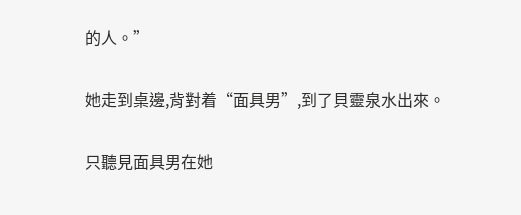的人。”

她走到桌邊,背對着“面具男”,到了貝靈泉水出來。

只聽見面具男在她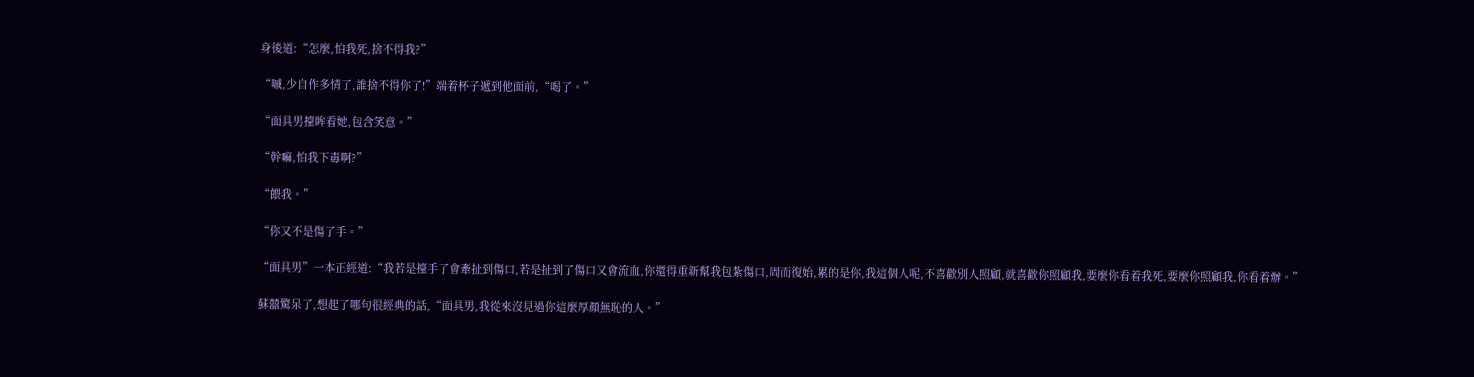身後道:“怎麼,怕我死,捨不得我?”

“嘁,少自作多情了,誰捨不得你了!”端着杯子遞到他面前,“喝了。”

“面具男擡眸看她,包含笑意。”

“幹嘛,怕我下毒啊?”

“餵我。”

“你又不是傷了手。”

“面具男”一本正經道:“我若是擡手了會牽扯到傷口,若是扯到了傷口又會流血,你還得重新幫我包紮傷口,周而復始,累的是你,我這個人呢,不喜歡別人照顧,就喜歡你照顧我,要麼你看着我死,要麼你照顧我,你看着辦。”

蘇囍驚呆了,想起了哪句很經典的話,“面具男,我從來沒見過你這麼厚顏無恥的人。”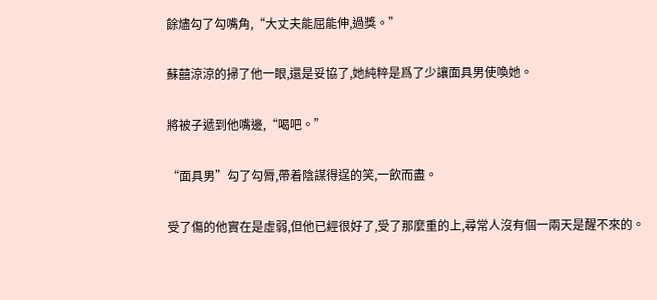餘燼勾了勾嘴角,“大丈夫能屈能伸,過獎。”

蘇囍涼涼的掃了他一眼,還是妥協了,她純粹是爲了少讓面具男使喚她。

將被子遞到他嘴邊,“喝吧。”

“面具男”勾了勾脣,帶着陰謀得逞的笑,一飲而盡。

受了傷的他實在是虛弱,但他已經很好了,受了那麼重的上,尋常人沒有個一兩天是醒不來的。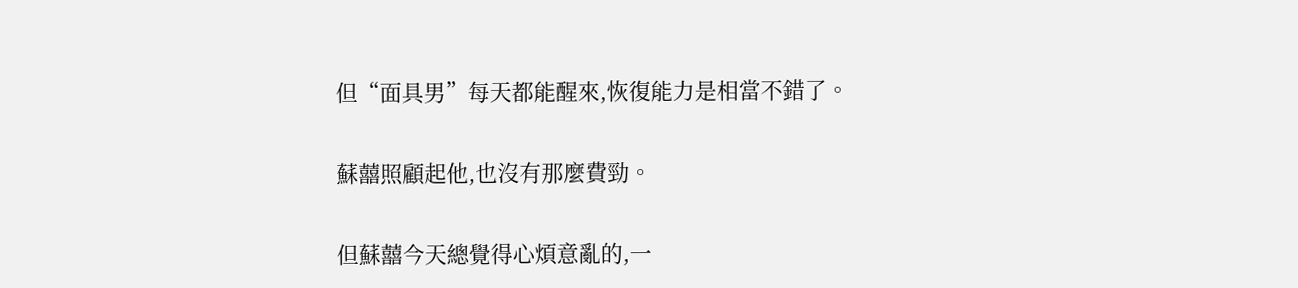但“面具男”每天都能醒來,恢復能力是相當不錯了。

蘇囍照顧起他,也沒有那麼費勁。

但蘇囍今天總覺得心煩意亂的,一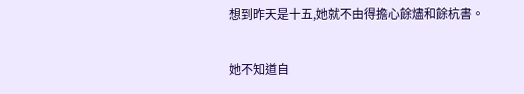想到昨天是十五,她就不由得擔心餘燼和餘杭書。

她不知道自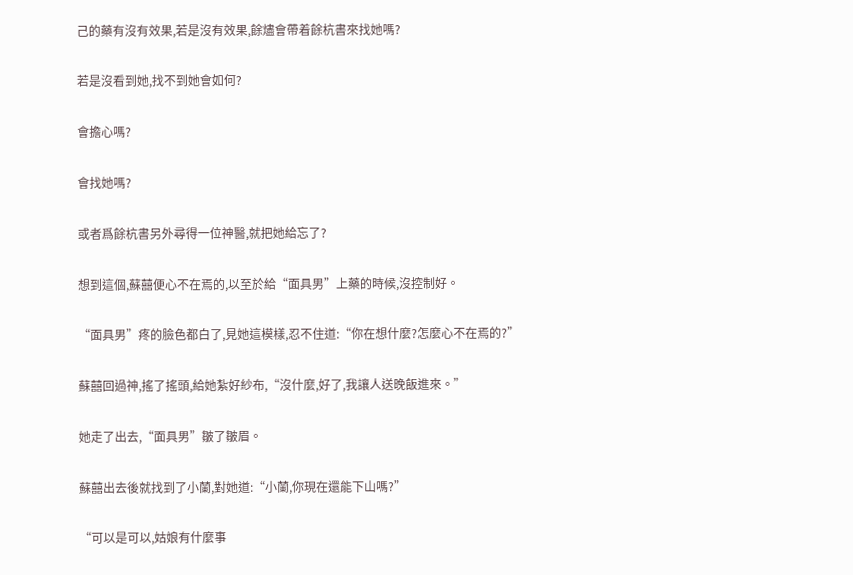己的藥有沒有效果,若是沒有效果,餘燼會帶着餘杭書來找她嗎?

若是沒看到她,找不到她會如何?

會擔心嗎?

會找她嗎?

或者爲餘杭書另外尋得一位神醫,就把她給忘了?

想到這個,蘇囍便心不在焉的,以至於給“面具男”上藥的時候,沒控制好。

“面具男”疼的臉色都白了,見她這模樣,忍不住道:“你在想什麼?怎麼心不在焉的?”

蘇囍回過神,搖了搖頭,給她紮好紗布,“沒什麼,好了,我讓人送晚飯進來。”

她走了出去,“面具男”皺了皺眉。

蘇囍出去後就找到了小蘭,對她道:“小蘭,你現在還能下山嗎?”

“可以是可以,姑娘有什麼事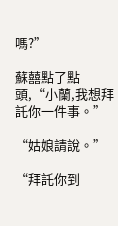嗎?”

蘇囍點了點頭,“小蘭,我想拜託你一件事。”

“姑娘請說。”

“拜託你到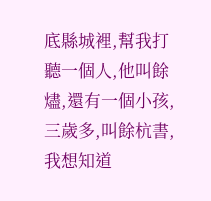底縣城裡,幫我打聽一個人,他叫餘燼,還有一個小孩,三歲多,叫餘杭書,我想知道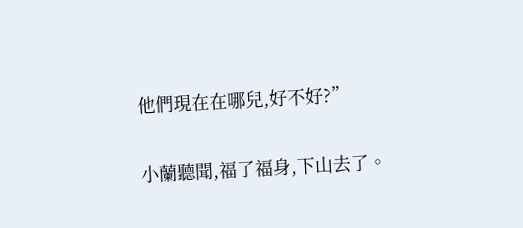他們現在在哪兒,好不好?”

小蘭聽聞,福了福身,下山去了。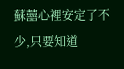蘇囍心裡安定了不少,只要知道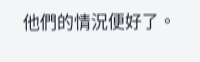他們的情況便好了。